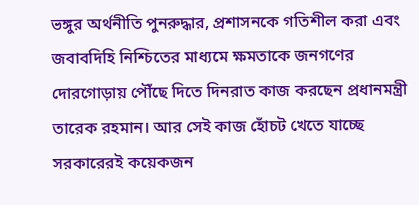ভঙ্গুর অর্থনীতি পুনরুদ্ধার, প্রশাসনকে গতিশীল করা এবং জবাবদিহি নিশ্চিতের মাধ্যমে ক্ষমতাকে জনগণের দোরগোড়ায় পৌঁছে দিতে দিনরাত কাজ করছেন প্রধানমন্ত্রী তারেক রহমান। আর সেই কাজ হোঁচট খেতে যাচ্ছে সরকারেরই কয়েকজন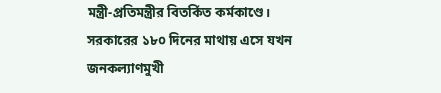মন্ত্রী-প্রতিমন্ত্রীর বিতর্কিত কর্মকাণ্ডে। সরকারের ১৮০ দিনের মাথায় এসে যখন জনকল্যাণমুখী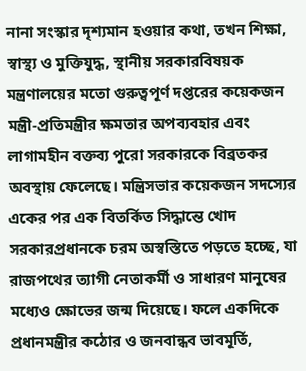নানা সংস্কার দৃশ্যমান হওয়ার কথা, তখন শিক্ষা, স্বাস্থ্য ও মুক্তিযুদ্ধ, স্থানীয় সরকারবিষয়ক মন্ত্রণালয়ের মতো গুরুত্বপূর্ণ দপ্তরের কয়েকজন মন্ত্রী-প্রতিমন্ত্রীর ক্ষমতার অপব্যবহার এবং লাগামহীন বক্তব্য পুরো সরকারকে বিব্রতকর অবস্থায় ফেলেছে। মন্ত্রিসভার কয়েকজন সদস্যের একের পর এক বিতর্কিত সিদ্ধান্তে খোদ সরকারপ্রধানকে চরম অস্বস্তিতে পড়তে হচ্ছে, যা রাজপথের ত্যাগী নেতাকর্মী ও সাধারণ মানুষের মধ্যেও ক্ষোভের জন্ম দিয়েছে। ফলে একদিকে প্রধানমন্ত্রীর কঠোর ও জনবান্ধব ভাবমূর্তি,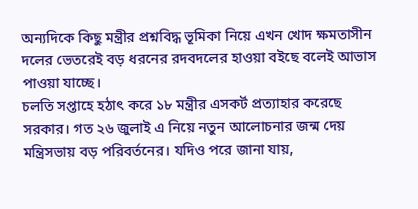অন্যদিকে কিছু মন্ত্রীর প্রশ্নবিদ্ধ ভূমিকা নিয়ে এখন খোদ ক্ষমতাসীন দলের ভেতরেই বড় ধরনের রদবদলের হাওয়া বইছে বলেই আভাস পাওয়া যাচ্ছে।
চলতি সপ্তাহে হঠাৎ করে ১৮ মন্ত্রীর এসকর্ট প্রত্যাহার করেছে সরকার। গত ২৬ জুলাই এ নিয়ে নতুন আলোচনার জন্ম দেয় মন্ত্রিসভায় বড় পরিবর্তনের। যদিও পরে জানা যায়,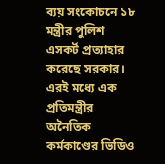ব্যয় সংকোচনে ১৮ মন্ত্রীর পুলিশ এসকর্ট প্রত্যাহার করেছে সরকার। এরই মধ্যে এক প্রতিমন্ত্রীর অনৈতিক কর্মকাণ্ডের ভিডিও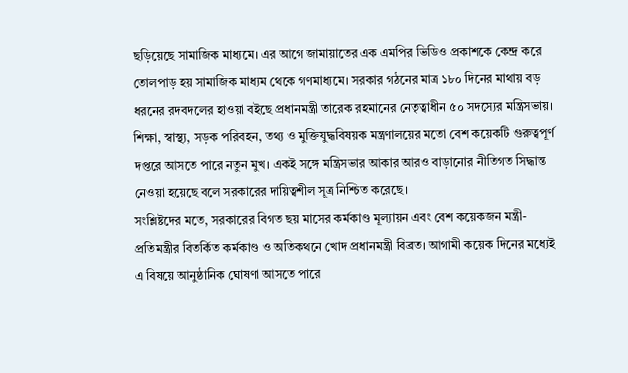ছড়িয়েছে সামাজিক মাধ্যমে। এর আগে জামায়াতের এক এমপির ভিডিও প্রকাশকে কেন্দ্র করে তোলপাড় হয় সামাজিক মাধ্যম থেকে গণমাধ্যমে। সরকার গঠনের মাত্র ১৮০ দিনের মাথায় বড় ধরনের রদবদলের হাওয়া বইছে প্রধানমন্ত্রী তারেক রহমানের নেতৃত্বাধীন ৫০ সদস্যের মন্ত্রিসভায়। শিক্ষা, স্বাস্থ্য, সড়ক পরিবহন, তথ্য ও মুক্তিযুদ্ধবিষয়ক মন্ত্রণালয়ের মতো বেশ কয়েকটি গুরুত্বপূর্ণ দপ্তরে আসতে পারে নতুন মুখ। একই সঙ্গে মন্ত্রিসভার আকার আরও বাড়ানোর নীতিগত সিদ্ধান্ত নেওয়া হয়েছে বলে সরকারের দায়িত্বশীল সূত্র নিশ্চিত করেছে।
সংশ্লিষ্টদের মতে, সরকারের বিগত ছয় মাসের কর্মকাণ্ড মূল্যায়ন এবং বেশ কয়েকজন মন্ত্রী-প্রতিমন্ত্রীর বিতর্কিত কর্মকাণ্ড ও অতিকথনে খোদ প্রধানমন্ত্রী বিব্রত। আগামী কয়েক দিনের মধ্যেই এ বিষয়ে আনুষ্ঠানিক ঘোষণা আসতে পারে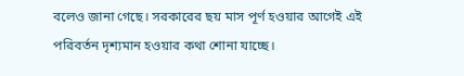বলেও জানা গেছে। সরকারের ছয় মাস পূর্ণ হওয়ার আগেই এই পরিবর্তন দৃশ্যমান হওয়ার কথা শোনা যাচ্ছে।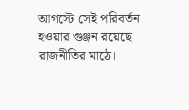আগস্টে সেই পরিবর্তন হওয়ার গুঞ্জন রয়েছে রাজনীতির মাঠে।